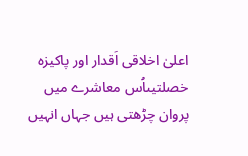اعلیٰ اخلاقی اَقدار اور پاکیزہ خصلتیںاُس معاشرے میں پروان چڑھتی ہیں جہاں انہیں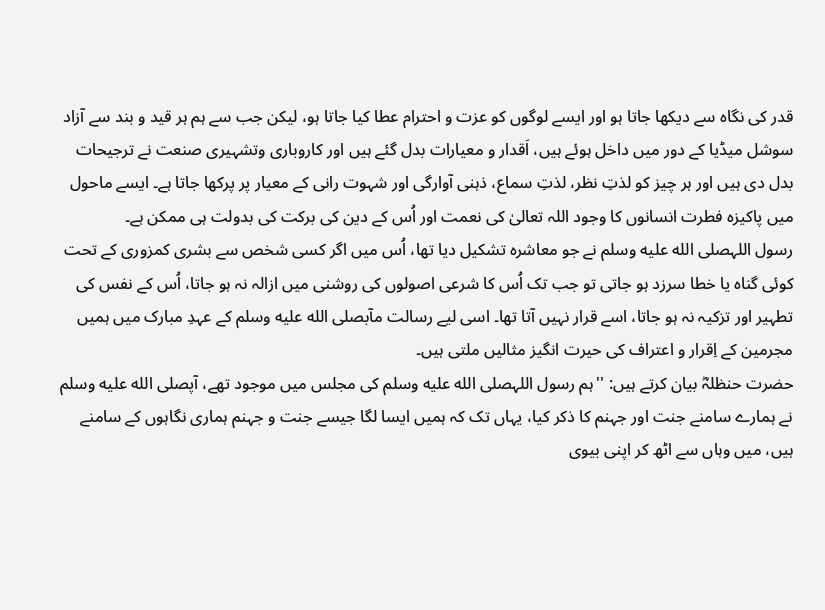قدر کی نگاہ سے دیکھا جاتا ہو اور ایسے لوگوں کو عزت و احترام عطا کیا جاتا ہو، لیکن جب سے ہم ہر قید و بند سے آزاد سوشل میڈیا کے دور میں داخل ہوئے ہیں، اَقدار و معیارات بدل گئے ہیں اور کاروباری وتشہیری صنعت نے ترجیحات بدل دی ہیں اور ہر چیز کو لذتِ نظر، لذتِ سماع، ذہنی آوارگی اور شہوت رانی کے معیار پر پرکھا جاتا ہے۔ ایسے ماحول میں پاکیزہ فطرت انسانوں کا وجود اللہ تعالیٰ کی نعمت اور اُس کے دین کی برکت کی بدولت ہی ممکن ہے۔
رسول اللہصلى الله عليه وسلم نے جو معاشرہ تشکیل دیا تھا، اُس میں اگر کسی شخص سے بشری کمزوری کے تحت کوئی گناہ یا خطا سرزد ہو جاتی تو جب تک اُس کا شرعی اصولوں کی روشنی میں ازالہ نہ ہو جاتا، اُس کے نفس کی تطہیر اور تزکیہ نہ ہو جاتا، اسے قرار نہیں آتا تھا۔ اسی لیے رسالت مآبصلى الله عليه وسلم کے عہدِ مبارک میں ہمیں مجرمین کے اِقرار و اعتراف کی حیرت انگیز مثالیں ملتی ہیں۔
حضرت حنظلہؓ بیان کرتے ہیں: ''ہم رسول اللہصلى الله عليه وسلم کی مجلس میں موجود تھے، آپصلى الله عليه وسلم نے ہمارے سامنے جنت اور جہنم کا ذکر کیا، یہاں تک کہ ہمیں ایسا لگا جیسے جنت و جہنم ہماری نگاہوں کے سامنے ہیں، میں وہاں سے اٹھ کر اپنی بیوی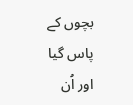بچوں کے پاس گیا اور اُن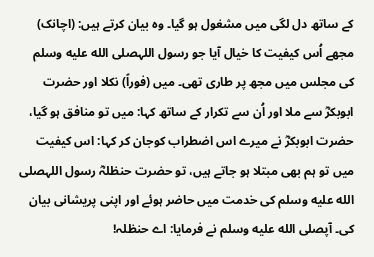کے ساتھ دل لگی میں مشغول ہو گیا۔ وہ بیان کرتے ہیں: (اچانک) مجھے اُس کیفیت کا خیال آیا جو رسول اللہصلى الله عليه وسلم کی مجلس میں مجھ پر طاری تھی۔ میں (فوراً) نکلا اور حضرت ابوبکرؓ سے ملا اور اُن سے تکرار کے ساتھ کہا: میں تو منافق ہو گیا، حضرت ابوبکرؓ نے میرے اس اضطراب کوجان کر کہا: اس کیفیت میں تو ہم بھی مبتلا ہو جاتے ہیں، تو حضرت حنظلہؓ رسول اللہصلى الله عليه وسلم کی خدمت میں حاضر ہوئے اور اپنی پریشانی بیان کی۔ آپصلى الله عليه وسلم نے فرمایا: اے حنظلہ!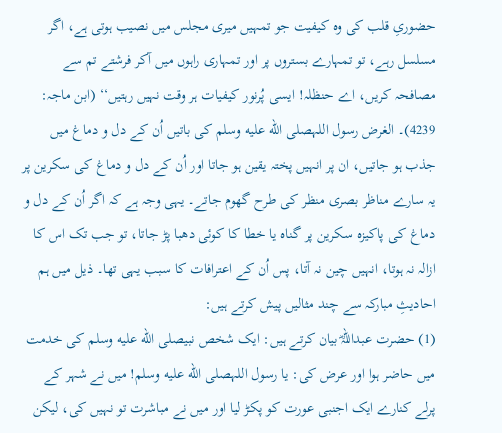حضوریِ قلب کی وہ کیفیت جو تمہیں میری مجلس میں نصیب ہوتی ہے، اگر مسلسل رہے، تو تمہارے بستروں پر اور تمہاری راہوں میں آکر فرشتے تم سے مصافحہ کریں، اے حنظلہ! ایسی پُرنور کیفیات ہر وقت نہیں رہتیں‘‘ (ابن ماجہ: 4239)۔ الغرض رسول اللہصلى الله عليه وسلم کی باتیں اُن کے دل و دماغ میں جذب ہو جاتیں، ان پر انہیں پختہ یقین ہو جاتا اور اُن کے دل و دماغ کی سکرین پر یہ سارے مناظر بصری منظر کی طرح گھوم جاتے۔ یہی وجہ ہے کہ اگر اُن کے دل و دماغ کی پاکیزہ سکرین پر گناہ یا خطا کا کوئی دھبا پڑ جاتا، تو جب تک اس کا ازالہ نہ ہوتا، انہیں چین نہ آتا، پس اُن کے اعترافات کا سبب یہی تھا۔ ذیل میں ہم احادیثِ مبارکہ سے چند مثالیں پیش کرتے ہیں:
(1) حضرت عبداللہؓ بیان کرتے ہیں: ایک شخص نبیصلى الله عليه وسلم کی خدمت میں حاضر ہوا اور عرض کی: یا رسول اللہصلى الله عليه وسلم! میں نے شہر کے پرلے کنارے ایک اجنبی عورت کو پکڑ لیا اور میں نے مباشرت تو نہیں کی، لیکن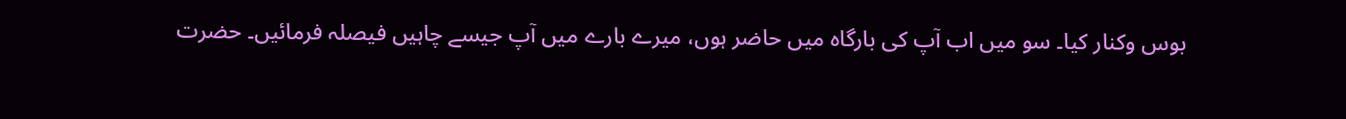بوس وکنار کیا۔ سو میں اب آپ کی بارگاہ میں حاضر ہوں، میرے بارے میں آپ جیسے چاہیں فیصلہ فرمائیں۔ حضرت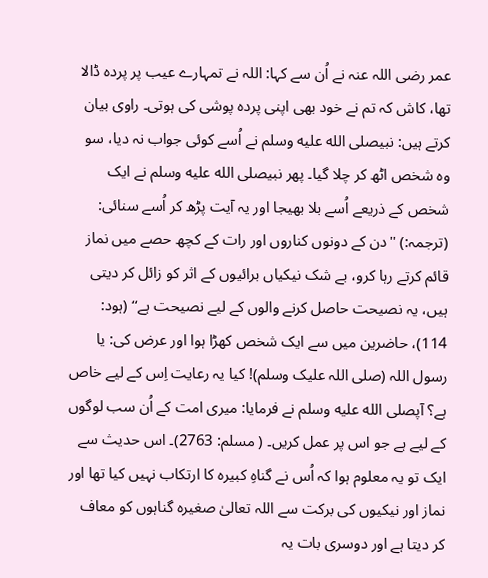عمر رضی اللہ عنہ نے اُن سے کہا: اللہ نے تمہارے عیب پر پردہ ڈالا تھا، کاش کہ تم نے خود بھی اپنی پردہ پوشی کی ہوتی۔ راوی بیان کرتے ہیں: نبیصلى الله عليه وسلم نے اُسے کوئی جواب نہ دیا، سو وہ شخص اٹھ کر چلا گیا۔ پھر نبیصلى الله عليه وسلم نے ایک شخص کے ذریعے اُسے بلا بھیجا اور یہ آیت پڑھ کر اُسے سنائی: (ترجمہ:) ''دن کے دونوں کناروں اور رات کے کچھ حصے میں نماز قائم کرتے رہا کرو، بے شک نیکیاں برائیوں کے اثر کو زائل کر دیتی ہیں، یہ نصیحت حاصل کرنے والوں کے لیے نصیحت ہے‘‘ (ہود: 114)، حاضرین میں سے ایک شخص کھڑا ہوا اور عرض کی: یا رسول اللہ (صلی اللہ علیک وسلم)! کیا یہ رعایت اِس کے لیے خاص ہے؟ آپصلى الله عليه وسلم نے فرمایا: میری امت کے اُن سب لوگوں کے لیے ہے جو اس پر عمل کریں۔ ( مسلم: 2763)۔ اس حدیث سے ایک تو یہ معلوم ہوا کہ اُس نے گناہِ کبیرہ کا ارتکاب نہیں کیا تھا اور نماز اور نیکیوں کی برکت سے اللہ تعالیٰ صغیرہ گناہوں کو معاف کر دیتا ہے اور دوسری بات یہ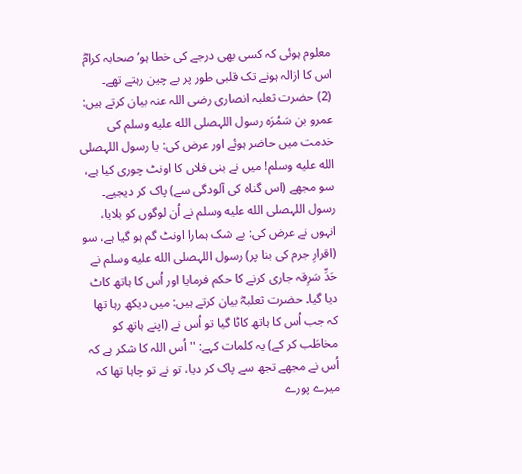معلوم ہوئی کہ کسی بھی درجے کی خطا ہو‘ صحابہ کرامؓ اس کا ازالہ ہونے تک قلبی طور پر بے چین رہتے تھے۔
(2) حضرت ثعلبہ انصاری رضی اللہ عنہ بیان کرتے ہیں: عمرو بن سَمُرَہ رسول اللہصلى الله عليه وسلم کی خدمت میں حاضر ہوئے اور عرض کی: یا رسول اللہصلى الله عليه وسلم! میں نے بنی فلاں کا اونٹ چوری کیا ہے، سو مجھے (اس گناہ کی آلودگی سے) پاک کر دیجیے۔ رسول اللہصلى الله عليه وسلم نے اُن لوگوں کو بلایا، انہوں نے عرض کی: بے شک ہمارا اونٹ گم ہو گیا ہے، سو (اقرارِ جرم کی بنا پر) رسول اللہصلى الله عليه وسلم نے حَدِّ سَرِقہ جاری کرنے کا حکم فرمایا اور اُس کا ہاتھ کاٹ دیا گیا۔ حضرت ثعلبہؓ بیان کرتے ہیں: میں دیکھ رہا تھا کہ جب اُس کا ہاتھ کاٹا گیا تو اُس نے (اپنے ہاتھ کو مخاطَب کر کے) یہ کلمات کہے: ''اُس اللہ کا شکر ہے کہ اُس نے مجھے تجھ سے پاک کر دیا، تو نے تو چاہا تھا کہ میرے پورے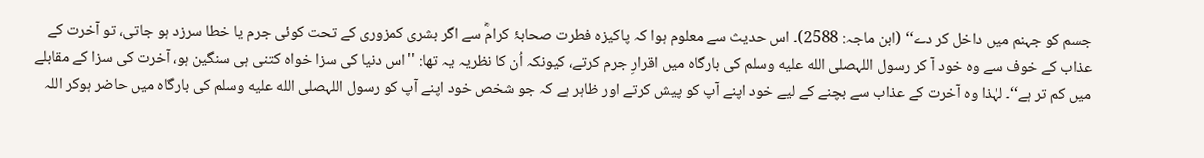جسم کو جہنم میں داخل کر دے‘‘ (ابن ماجہ: 2588)۔ اس حدیث سے معلوم ہوا کہ پاکیزہ فطرت صحابۂ کرامؓ سے اگر بشری کمزوری کے تحت کوئی جرم یا خطا سرزد ہو جاتی، تو آخرت کے عذاب کے خوف سے وہ خود آ کر رسول اللہصلى الله عليه وسلم کی بارگاہ میں اقرارِ جرم کرتے، کیونکہ اُن کا نظریہ یہ تھا: ''اس دنیا کی سزا خواہ کتنی ہی سنگین ہو، آخرت کی سزا کے مقابلے میں کم تر ہے‘‘۔ لہٰذا وہ آخرت کے عذاب سے بچنے کے لیے خود اپنے آپ کو پیش کرتے اور ظاہر ہے کہ جو شخص خود اپنے آپ کو رسول اللہصلى الله عليه وسلم کی بارگاہ میں حاضر ہوکر اللہ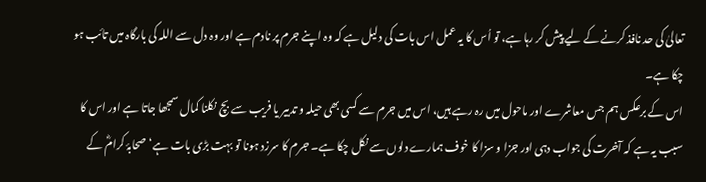تعالیٰ کی حد نافذ کرنے کے لیے پیش کر رہا ہے، تو اُس کا یہ عمل اس بات کی دلیل ہے کہ وہ اپنے جرم پر نادم ہے اور وہ دل سے اللہ کی بارگاہ میں تائب ہو چکا ہے۔
اس کے برعکس ہم جس معاشرے اور ماحول میں رہ رہے ہیں، اس میں جرم سے کسی بھی حیلہ و تدبیر یا فریب سے بچ نکلنا کمال سمجھا جاتا ہے اور اس کا سبب یہ ہے کہ آخرت کی جواب دہی اور جزا و سزا کا خوف ہمارے دلوں سے نکل چکا ہے۔ جرم کا سرزد ہونا تو بہت بڑی بات ہے‘ صحابۂ کرامؓ کے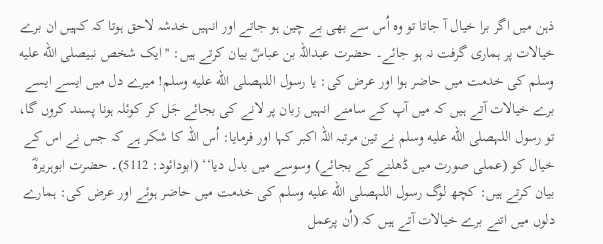ذہن میں اگر برا خیال آ جاتا تو وہ اُس سے بھی بے چین ہو جاتے اور انہیں خدشہ لاحق ہوتا کہ کہیں ان برے خیالات پر ہماری گرفت نہ ہو جائے۔ حضرت عبداللہ بن عباسؓ بیان کرتے ہیں: ''ایک شخص نبیصلى الله عليه وسلم کی خدمت میں حاضر ہوا اور عرض کی: یا رسول اللہصلى الله عليه وسلم! میرے دل میں ایسے ایسے برے خیالات آتے ہیں کہ میں آپ کے سامنے انہیں زبان پر لانے کی بجائے جَل کر کوئلہ ہونا پسند کروں گا، تو رسول اللہصلى الله عليه وسلم نے تین مرتبہ اللہ اکبر کہا اور فرمایا: اُس اللہ کا شکر ہے کہ جس نے اس کے خیال کو (عملی صورت میں ڈھلنے کے بجائے) وسوسے میں بدل دیا‘‘ (ابودائود: 5112)۔ حضرت ابوہریرہؓ بیان کرتے ہیں: کچھ لوگ رسول اللہصلى الله عليه وسلم کی خدمت میں حاضر ہوئے اور عرض کی: ہمارے دلوں میں اتنے برے خیالات آتے ہیں کہ (اُن پرعمل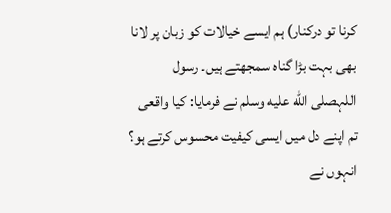کرنا تو درکنار) ہم ایسے خیالات کو زبان پر لانا بھی بہت بڑا گناہ سمجھتے ہیں۔ رسول اللہصلى الله عليه وسلم نے فرمایا: کیا واقعی تم اپنے دل میں ایسی کیفیت محسوس کرتے ہو؟ انہوں نے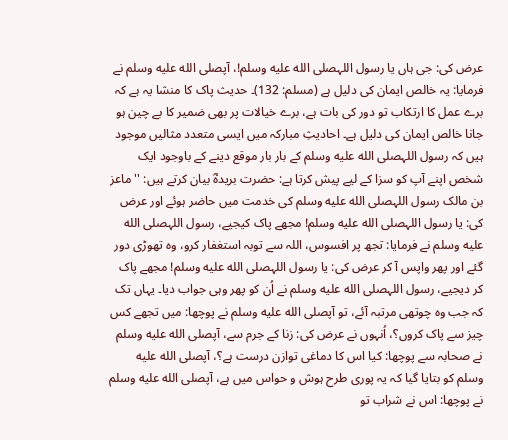عرض کی: جی ہاں یا رسول اللہصلى الله عليه وسلم!، آپصلى الله عليه وسلم نے فرمایا: یہ خالص ایمان کی دلیل ہے (مسلم: 132)۔ حدیث پاک کا منشا یہ ہے کہ برے عمل کا ارتکاب تو دور کی بات ہے، برے خیالات پر بھی ضمیر کا بے چین ہو جانا خالص ایمان کی دلیل ہے۔ احادیثِ مبارکہ میں ایسی متعدد مثالیں موجود ہیں کہ رسول اللہصلى الله عليه وسلم کے بار بار موقع دینے کے باوجود ایک شخص اپنے آپ کو سزا کے لیے پیش کرتا ہے: حضرت بریدہؓ بیان کرتے ہیں: ''ماعز بن مالک رسول اللہصلى الله عليه وسلم کی خدمت میں حاضر ہوئے اور عرض کی: یا رسول اللہصلى الله عليه وسلم! مجھے پاک کیجیے، رسول اللہصلى الله عليه وسلم نے فرمایا: تجھ پر افسوس، اللہ سے توبہ استغفار کرو، وہ تھوڑی دور گئے اور پھر واپس آ کر عرض کی: یا رسول اللہصلى الله عليه وسلم! مجھے پاک کر دیجیے، رسول اللہصلى الله عليه وسلم نے اُن کو پھر وہی جواب دیا۔ یہاں تک کہ جب وہ چوتھی مرتبہ آئے، تو آپصلى الله عليه وسلم نے پوچھا: میں تجھے کس چیز سے پاک کروں؟، اُنہوں نے عرض کی: زنا کے جرم سے، آپصلى الله عليه وسلم نے صحابہ سے پوچھا: کیا اس کا دماغی توازن درست ہے؟، آپصلى الله عليه وسلم کو بتایا گیا کہ یہ پوری طرح ہوش و حواس میں ہے، آپصلى الله عليه وسلم نے پوچھا: اس نے شراب تو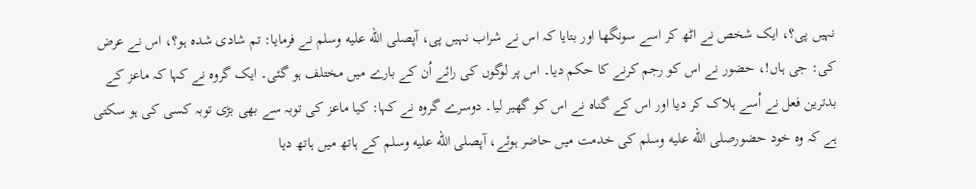نہیں پی؟، ایک شخص نے اٹھ کر اسے سونگھا اور بتایا کہ اس نے شراب نہیں پی، آپصلى الله عليه وسلم نے فرمایا: تم شادی شدہ ہو؟، اس نے عرض کی: جی ہاں!، حضور نے اس کو رجم کرنے کا حکم دیا۔ اس پر لوگوں کی رائے اُن کے بارے میں مختلف ہو گئی۔ ایک گروہ نے کہا کہ ماعز کے بدترین فعل نے اُسے ہلاک کر دیا اور اس کے گناہ نے اس کو گھیر لیا۔ دوسرے گروہ نے کہا: کیا ماعز کی توبہ سے بھی بڑی توبہ کسی کی ہو سکتی ہے کہ وہ خود حضورصلى الله عليه وسلم کی خدمت میں حاضر ہوئے، آپصلى الله عليه وسلم کے ہاتھ میں ہاتھ دیا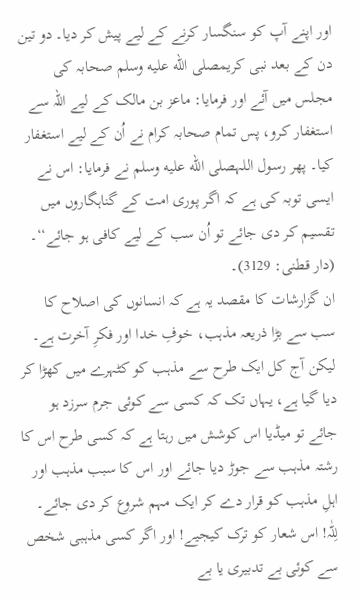اور اپنے آپ کو سنگسار کرنے کے لیے پیش کر دیا۔ دو تین دن کے بعد نبی کریمصلى الله عليه وسلم صحابہ کی مجلس میں آئے اور فرمایا: ماعز بن مالک کے لیے اللہ سے استغفار کرو، پس تمام صحابہ کرام نے اُن کے لیے استغفار کیا۔ پھر رسول اللہصلى الله عليه وسلم نے فرمایا: اس نے ایسی توبہ کی ہے کہ اگر پوری امت کے گناہگاروں میں تقسیم کر دی جائے تو اُن سب کے لیے کافی ہو جائے‘‘۔ (دار قطنی: 3129)۔
ان گزارشات کا مقصد یہ ہے کہ انسانوں کی اصلاح کا سب سے بڑا ذریعہ مذہب، خوفِ خدا اور فکرِ آخرت ہے۔ لیکن آج کل ایک طرح سے مذہب کو کٹہرے میں کھڑا کر دیا گیا ہے، یہاں تک کہ کسی سے کوئی جرم سرزد ہو جائے تو میڈیا اس کوشش میں رہتا ہے کہ کسی طرح اس کا رشتہ مذہب سے جوڑ دیا جائے اور اس کا سبب مذہب اور اہلِ مذہب کو قرار دے کر ایک مہم شروع کر دی جائے۔ لِلّٰہ! اس شعار کو ترک کیجیے! اور اگر کسی مذہبی شخص سے کوئی بے تدبیری یا بے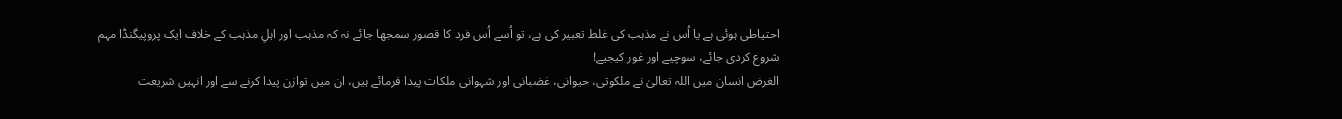احتیاطی ہوئی ہے یا اُس نے مذہب کی غلط تعبیر کی ہے، تو اُسے اُس فرد کا قصور سمجھا جائے نہ کہ مذہب اور اہلِ مذہب کے خلاف ایک پروپیگنڈا مہم شروع کردی جائے، سوچیے اور غور کیجیے!
الغرض انسان میں اللہ تعالیٰ نے ملکوتی، حیوانی، غضبانی اور شہوانی ملکات پیدا فرمائے ہیں، ان میں توازن پیدا کرنے سے اور انہیں شریعت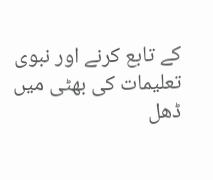کے تابع کرنے اور نبوی تعلیمات کی بھٹی میں ڈھل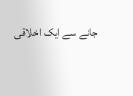جانے سے ایک اخلاقی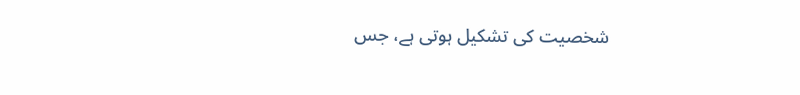شخصیت کی تشکیل ہوتی ہے، جس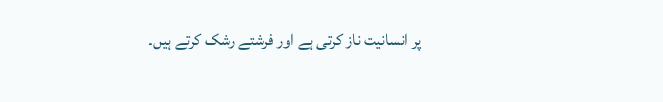پر انسانیت ناز کرتی ہے اور فرشتے رشک کرتے ہیں۔